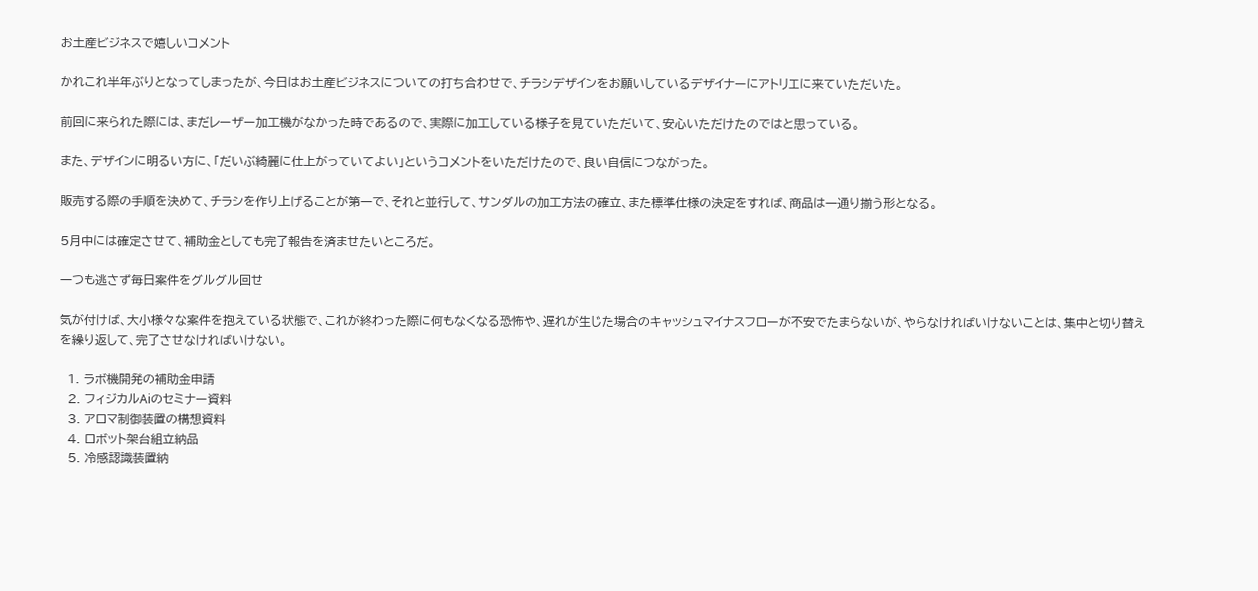お土産ビジネスで嬉しいコメント

かれこれ半年ぶりとなってしまったが、今日はお土産ビジネスについての打ち合わせで、チラシデザインをお願いしているデザイナーにアトリエに来ていただいた。

前回に来られた際には、まだレーザー加工機がなかった時であるので、実際に加工している様子を見ていただいて、安心いただけたのではと思っている。

また、デザインに明るい方に、「だいぶ綺麗に仕上がっていてよい」というコメントをいただけたので、良い自信につながった。

販売する際の手順を決めて、チラシを作り上げることが第一で、それと並行して、サンダルの加工方法の確立、また標準仕様の決定をすれば、商品は一通り揃う形となる。

5月中には確定させて、補助金としても完了報告を済ませたいところだ。

一つも逃さず毎日案件をグルグル回せ

気が付けば、大小様々な案件を抱えている状態で、これが終わった際に何もなくなる恐怖や、遅れが生じた場合のキャッシュマイナスフローが不安でたまらないが、やらなければいけないことは、集中と切り替えを繰り返して、完了させなければいけない。

  1. ラボ機開発の補助金申請
  2. フィジカルAiのセミナー資料
  3. アロマ制御装置の構想資料
  4. ロボット架台組立納品
  5. 冷感認識装置納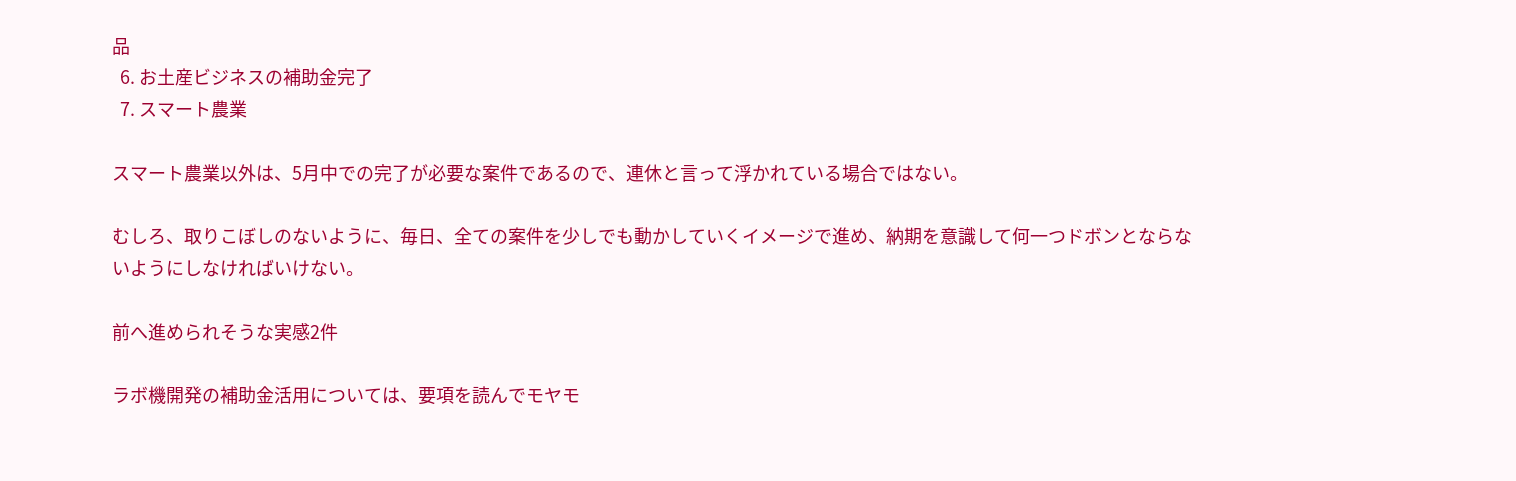品
  6. お土産ビジネスの補助金完了
  7. スマート農業

スマート農業以外は、5月中での完了が必要な案件であるので、連休と言って浮かれている場合ではない。

むしろ、取りこぼしのないように、毎日、全ての案件を少しでも動かしていくイメージで進め、納期を意識して何一つドボンとならないようにしなければいけない。

前へ進められそうな実感2件

ラボ機開発の補助金活用については、要項を読んでモヤモ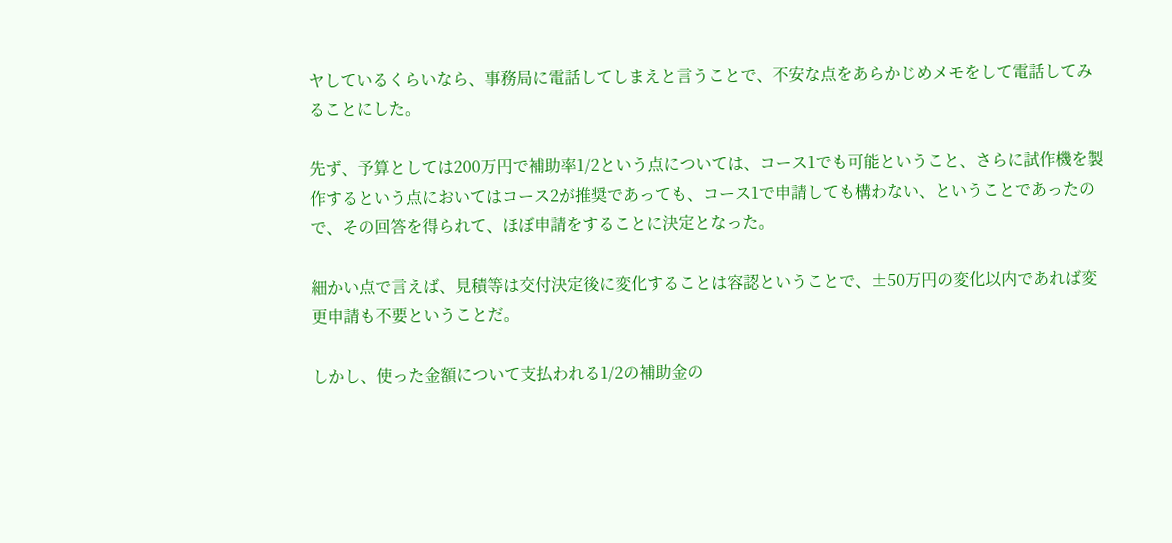ヤしているくらいなら、事務局に電話してしまえと言うことで、不安な点をあらかじめメモをして電話してみることにした。

先ず、予算としては200万円で補助率1/2という点については、コース1でも可能ということ、さらに試作機を製作するという点においてはコース2が推奨であっても、コース1で申請しても構わない、ということであったので、その回答を得られて、ほぼ申請をすることに決定となった。

細かい点で言えば、見積等は交付決定後に変化することは容認ということで、±50万円の変化以内であれば変更申請も不要ということだ。

しかし、使った金額について支払われる1/2の補助金の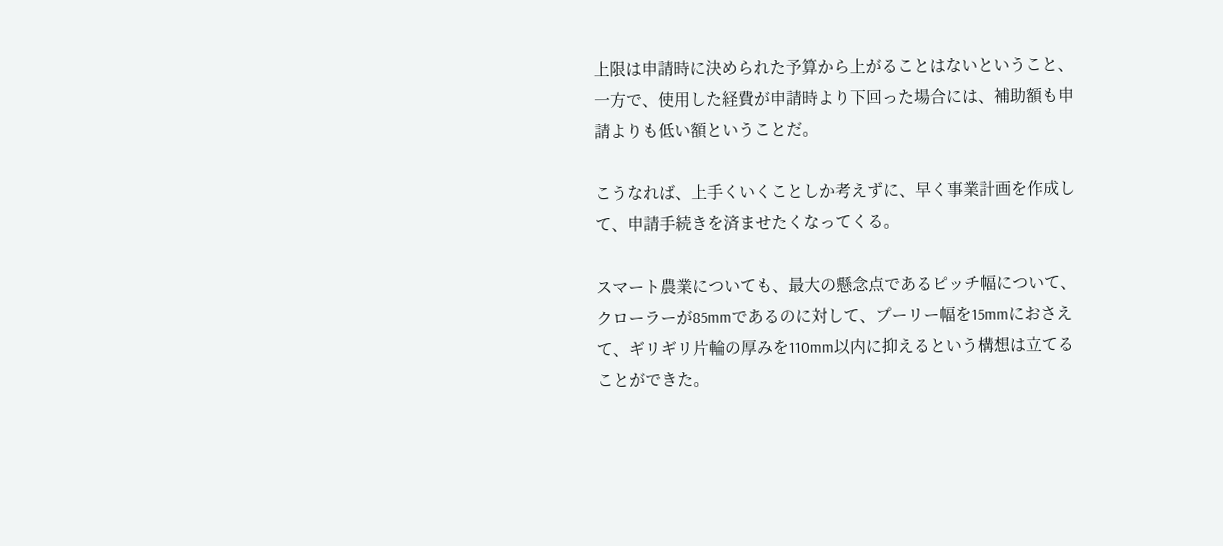上限は申請時に決められた予算から上がることはないということ、一方で、使用した経費が申請時より下回った場合には、補助額も申請よりも低い額ということだ。

こうなれば、上手くいくことしか考えずに、早く事業計画を作成して、申請手続きを済ませたくなってくる。

スマート農業についても、最大の懸念点であるピッチ幅について、クローラーが85mmであるのに対して、プーリー幅を15mmにおさえて、ギリギリ片輪の厚みを110mm以内に抑えるという構想は立てることができた。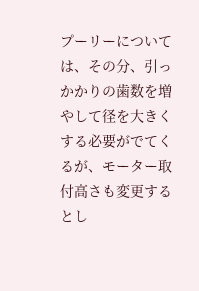プーリーについては、その分、引っかかりの歯数を増やして径を大きくする必要がでてくるが、モーター取付高さも変更するとし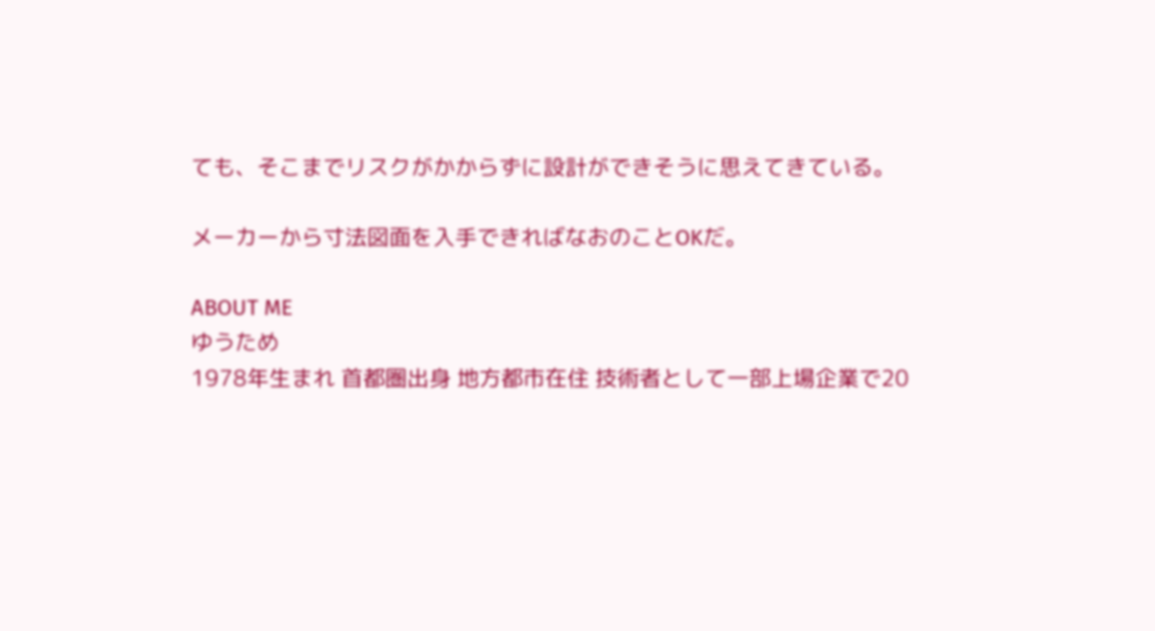ても、そこまでリスクがかからずに設計ができそうに思えてきている。

メーカーから寸法図面を入手できればなおのことOKだ。

ABOUT ME
ゆうため
1978年生まれ 首都圏出身 地方都市在住 技術者として一部上場企業で20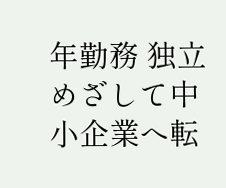年勤務 独立めざして中小企業へ転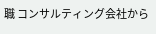職 コンサルティング会社から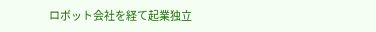ロボット会社を経て起業独立